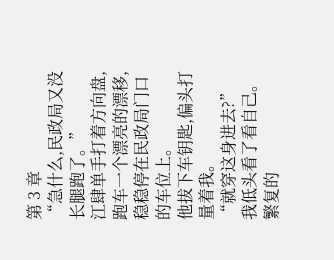第 3 章
“急什么,民政局又没长腿跑了。”
江肆单手打着方向盘,跑车一个漂亮的漂移,稳稳停在民政局门口的车位上。
他拔下车钥匙,偏头打量着我。
“就穿这身进去?”
我低头看了看自己。
繁复的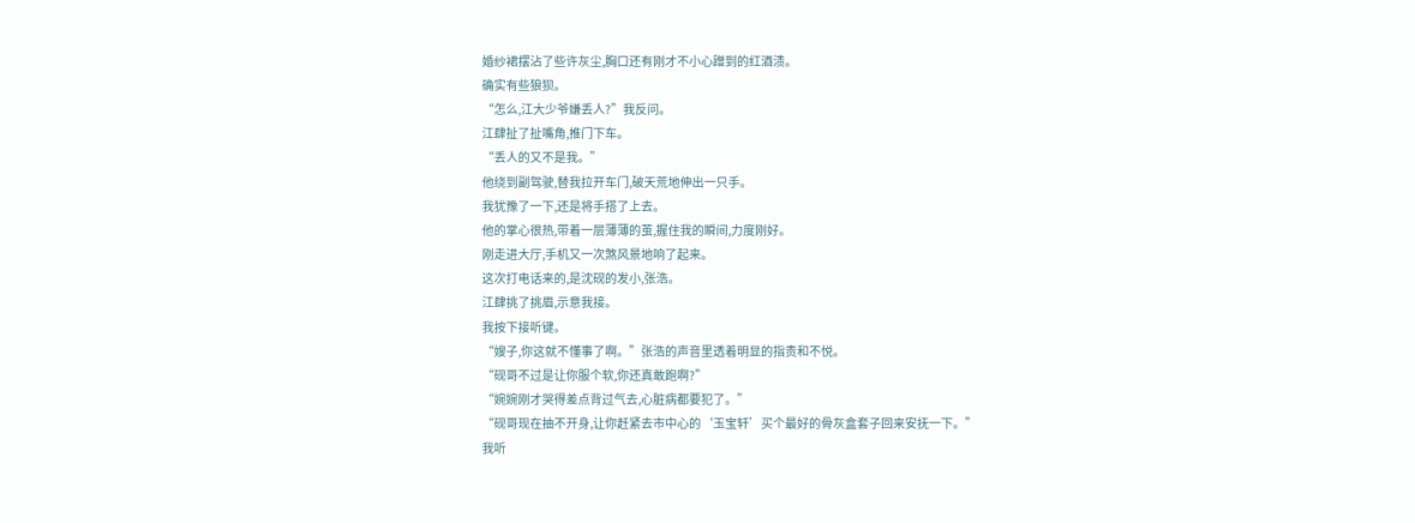婚纱裙摆沾了些许灰尘,胸口还有刚才不小心蹭到的红酒渍。
确实有些狼狈。
“怎么,江大少爷嫌丢人?”我反问。
江肆扯了扯嘴角,推门下车。
“丢人的又不是我。”
他绕到副驾驶,替我拉开车门,破天荒地伸出一只手。
我犹豫了一下,还是将手搭了上去。
他的掌心很热,带着一层薄薄的茧,握住我的瞬间,力度刚好。
刚走进大厅,手机又一次煞风景地响了起来。
这次打电话来的,是沈砚的发小,张浩。
江肆挑了挑眉,示意我接。
我按下接听键。
“嫂子,你这就不懂事了啊。”张浩的声音里透着明显的指责和不悦。
“砚哥不过是让你服个软,你还真敢跑啊?”
“婉婉刚才哭得差点背过气去,心脏病都要犯了。”
“砚哥现在抽不开身,让你赶紧去市中心的‘玉宝轩’买个最好的骨灰盒套子回来安抚一下。”
我听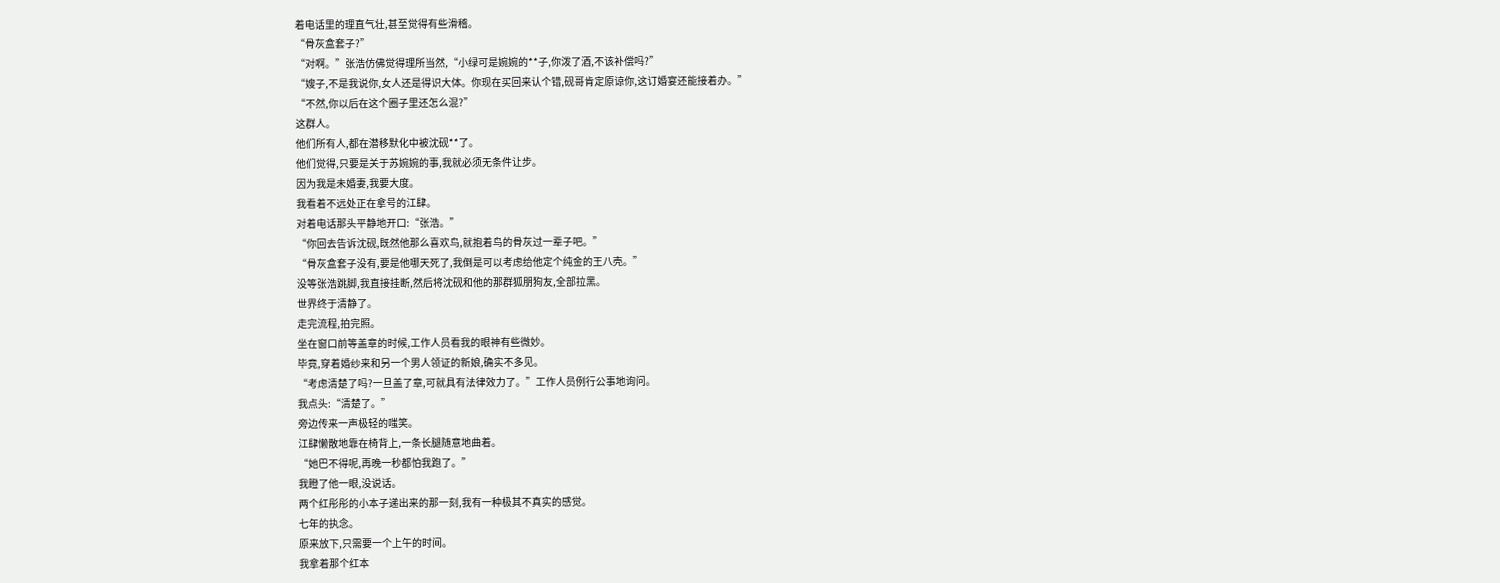着电话里的理直气壮,甚至觉得有些滑稽。
“骨灰盒套子?”
“对啊。”张浩仿佛觉得理所当然,“小绿可是婉婉的**子,你泼了酒,不该补偿吗?”
“嫂子,不是我说你,女人还是得识大体。你现在买回来认个错,砚哥肯定原谅你,这订婚宴还能接着办。”
“不然,你以后在这个圈子里还怎么混?”
这群人。
他们所有人,都在潜移默化中被沈砚**了。
他们觉得,只要是关于苏婉婉的事,我就必须无条件让步。
因为我是未婚妻,我要大度。
我看着不远处正在拿号的江肆。
对着电话那头平静地开口:“张浩。”
“你回去告诉沈砚,既然他那么喜欢鸟,就抱着鸟的骨灰过一辈子吧。”
“骨灰盒套子没有,要是他哪天死了,我倒是可以考虑给他定个纯金的王八壳。”
没等张浩跳脚,我直接挂断,然后将沈砚和他的那群狐朋狗友,全部拉黑。
世界终于清静了。
走完流程,拍完照。
坐在窗口前等盖章的时候,工作人员看我的眼神有些微妙。
毕竟,穿着婚纱来和另一个男人领证的新娘,确实不多见。
“考虑清楚了吗?一旦盖了章,可就具有法律效力了。”工作人员例行公事地询问。
我点头:“清楚了。”
旁边传来一声极轻的嗤笑。
江肆懒散地靠在椅背上,一条长腿随意地曲着。
“她巴不得呢,再晚一秒都怕我跑了。”
我瞪了他一眼,没说话。
两个红彤彤的小本子递出来的那一刻,我有一种极其不真实的感觉。
七年的执念。
原来放下,只需要一个上午的时间。
我拿着那个红本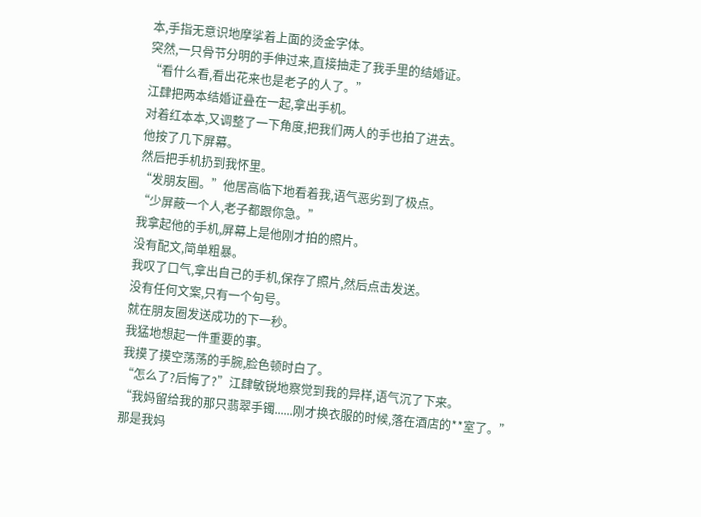本,手指无意识地摩挲着上面的烫金字体。
突然,一只骨节分明的手伸过来,直接抽走了我手里的结婚证。
“看什么看,看出花来也是老子的人了。”
江肆把两本结婚证叠在一起,拿出手机。
对着红本本,又调整了一下角度,把我们两人的手也拍了进去。
他按了几下屏幕。
然后把手机扔到我怀里。
“发朋友圈。”他居高临下地看着我,语气恶劣到了极点。
“少屏蔽一个人,老子都跟你急。”
我拿起他的手机,屏幕上是他刚才拍的照片。
没有配文,简单粗暴。
我叹了口气,拿出自己的手机,保存了照片,然后点击发送。
没有任何文案,只有一个句号。
就在朋友圈发送成功的下一秒。
我猛地想起一件重要的事。
我摸了摸空荡荡的手腕,脸色顿时白了。
“怎么了?后悔了?”江肆敏锐地察觉到我的异样,语气沉了下来。
“我妈留给我的那只翡翠手镯......刚才换衣服的时候,落在酒店的**室了。”
那是我妈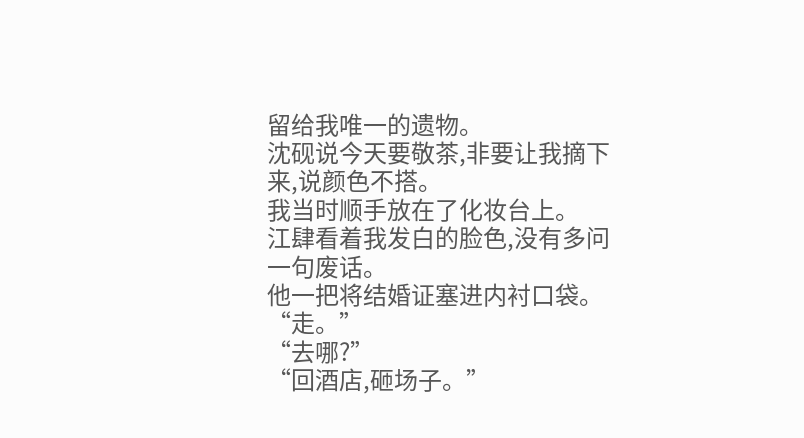留给我唯一的遗物。
沈砚说今天要敬茶,非要让我摘下来,说颜色不搭。
我当时顺手放在了化妆台上。
江肆看着我发白的脸色,没有多问一句废话。
他一把将结婚证塞进内衬口袋。
“走。”
“去哪?”
“回酒店,砸场子。”